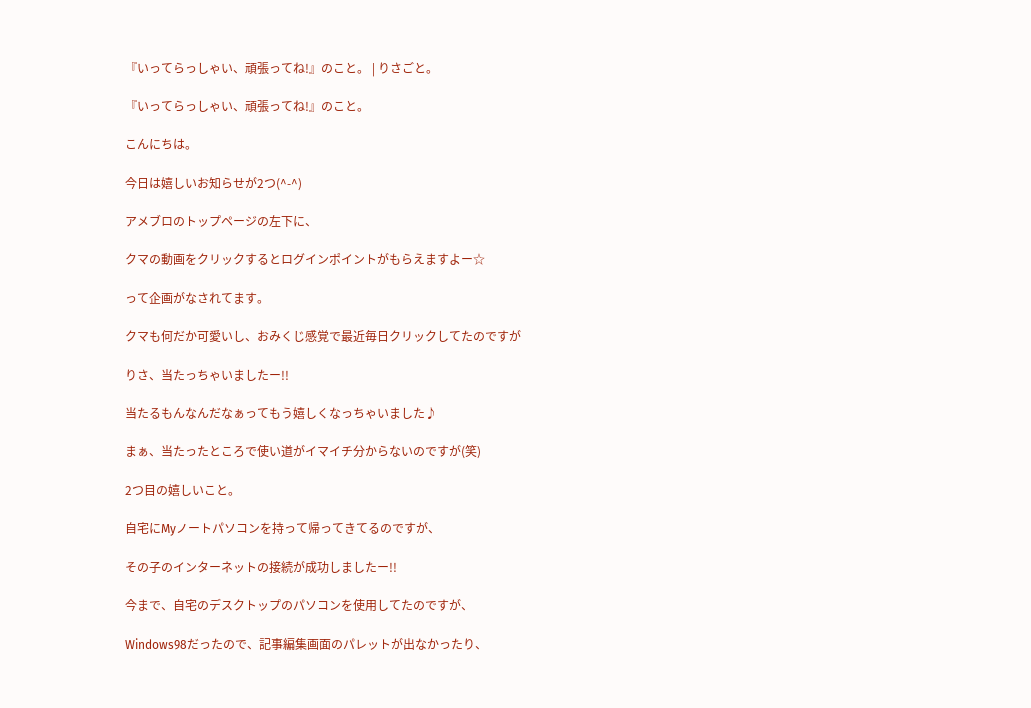『いってらっしゃい、頑張ってね!』のこと。 | りさごと。

『いってらっしゃい、頑張ってね!』のこと。

こんにちは。

今日は嬉しいお知らせが2つ(^-^)

アメブロのトップページの左下に、

クマの動画をクリックするとログインポイントがもらえますよー☆

って企画がなされてます。

クマも何だか可愛いし、おみくじ感覚で最近毎日クリックしてたのですが

りさ、当たっちゃいましたー!!

当たるもんなんだなぁってもう嬉しくなっちゃいました♪

まぁ、当たったところで使い道がイマイチ分からないのですが(笑)

2つ目の嬉しいこと。

自宅にMyノートパソコンを持って帰ってきてるのですが、

その子のインターネットの接続が成功しましたー!!

今まで、自宅のデスクトップのパソコンを使用してたのですが、

Windows98だったので、記事編集画面のパレットが出なかったり、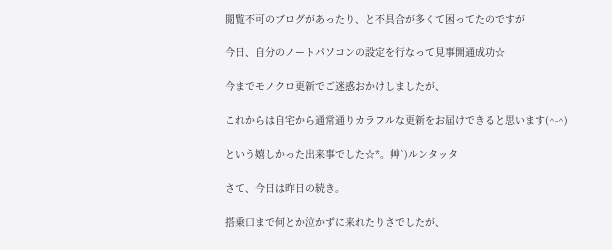閲覧不可のブログがあったり、と不具合が多くて困ってたのですが

今日、自分のノートパソコンの設定を行なって見事開通成功☆

今までモノクロ更新でご迷惑おかけしましたが、

これからは自宅から通常通りカラフルな更新をお届けできると思います(^-^)

という嬉しかった出来事でした☆*。艸`)ルンタッタ

さて、今日は昨日の続き。

搭乗口まで何とか泣かずに来れたりさでしたが、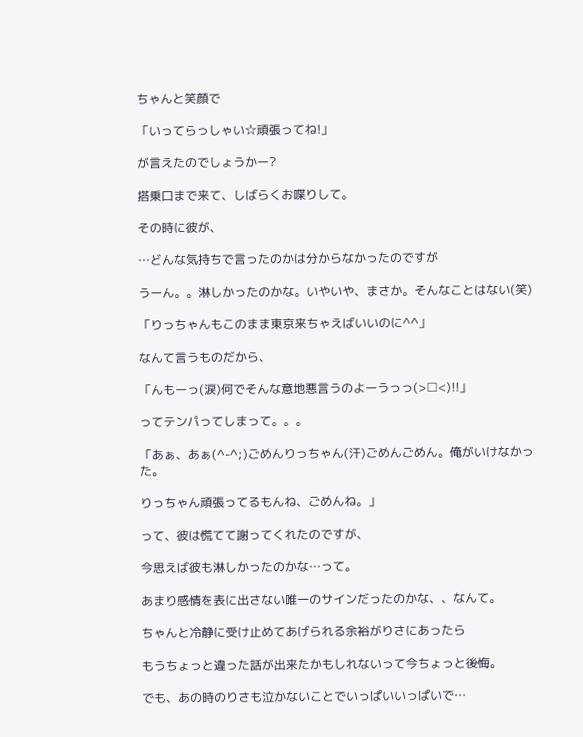ちゃんと笑顔で

「いってらっしゃい☆頑張ってね!」

が言えたのでしょうかー?

搭乗口まで来て、しばらくお喋りして。

その時に彼が、

…どんな気持ちで言ったのかは分からなかったのですが

うーん。。淋しかったのかな。いやいや、まさか。そんなことはない(笑)

「りっちゃんもこのまま東京来ちゃえばいいのに^^」

なんて言うものだから、

「んもーっ(涙)何でそんな意地悪言うのよーうっっ(>□<)!!」

ってテンパってしまって。。。

「あぁ、あぁ(^-^;)ごめんりっちゃん(汗)ごめんごめん。俺がいけなかった。

りっちゃん頑張ってるもんね、ごめんね。」

って、彼は慌てて謝ってくれたのですが、

今思えば彼も淋しかったのかな…って。

あまり感情を表に出さない唯一のサインだったのかな、、なんて。

ちゃんと冷静に受け止めてあげられる余裕がりさにあったら

もうちょっと違った話が出来たかもしれないって今ちょっと後悔。

でも、あの時のりさも泣かないことでいっぱいいっぱいで…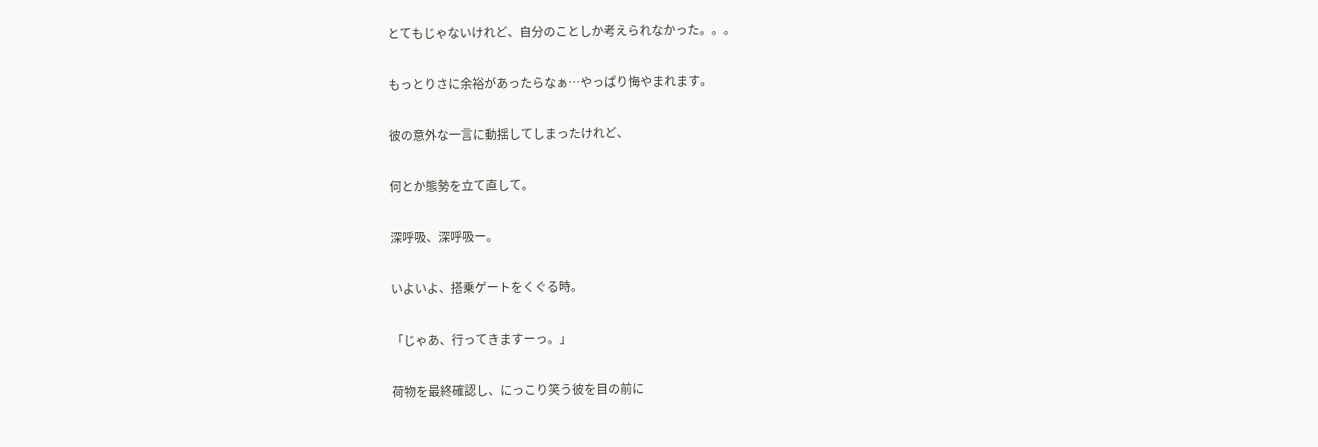とてもじゃないけれど、自分のことしか考えられなかった。。。

もっとりさに余裕があったらなぁ…やっぱり悔やまれます。

彼の意外な一言に動揺してしまったけれど、

何とか態勢を立て直して。

深呼吸、深呼吸ー。

いよいよ、搭乗ゲートをくぐる時。

「じゃあ、行ってきますーっ。」

荷物を最終確認し、にっこり笑う彼を目の前に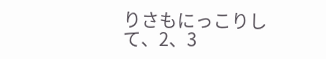りさもにっこりして、2、3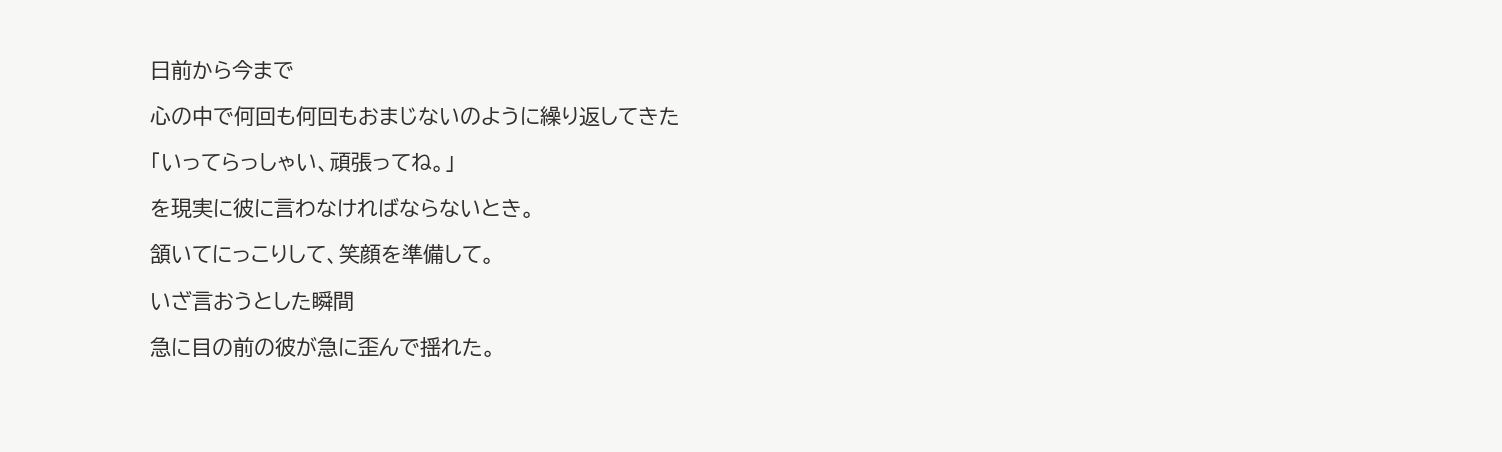日前から今まで

心の中で何回も何回もおまじないのように繰り返してきた

「いってらっしゃい、頑張ってね。」

を現実に彼に言わなければならないとき。

頷いてにっこりして、笑顔を準備して。

いざ言おうとした瞬間

急に目の前の彼が急に歪んで揺れた。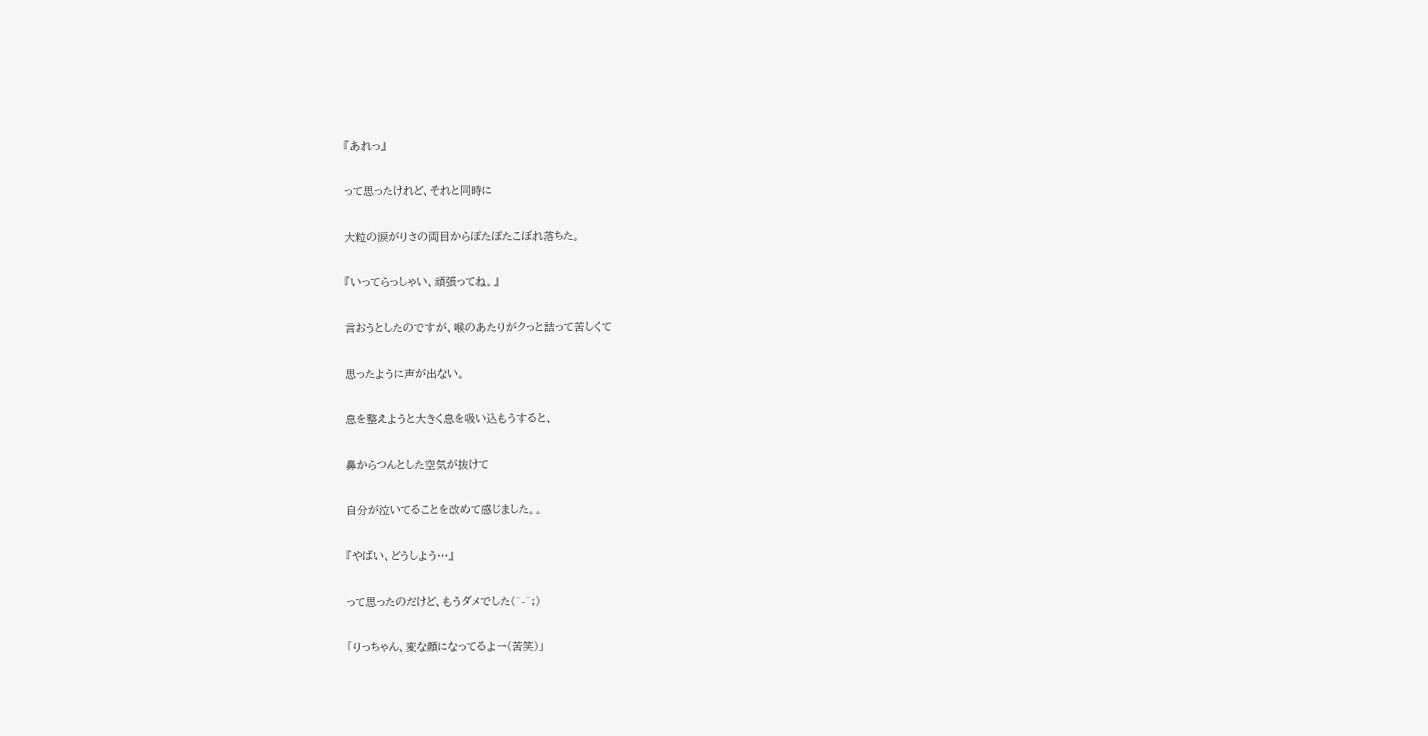『あれっ』

って思ったけれど、それと同時に

大粒の涙がりさの両目からぽたぽたこぼれ落ちた。

『いってらっしゃい、頑張ってね。』

言おうとしたのですが、喉のあたりがクっと詰って苦しくて

思ったように声が出ない。

息を整えようと大きく息を吸い込もうすると、

鼻からつんとした空気が抜けて

自分が泣いてることを改めて感じました。。

『やばい、どうしよう…』

って思ったのだけど、もうダメでした(^-^;)

「りっちゃん、変な顔になってるよー(苦笑)」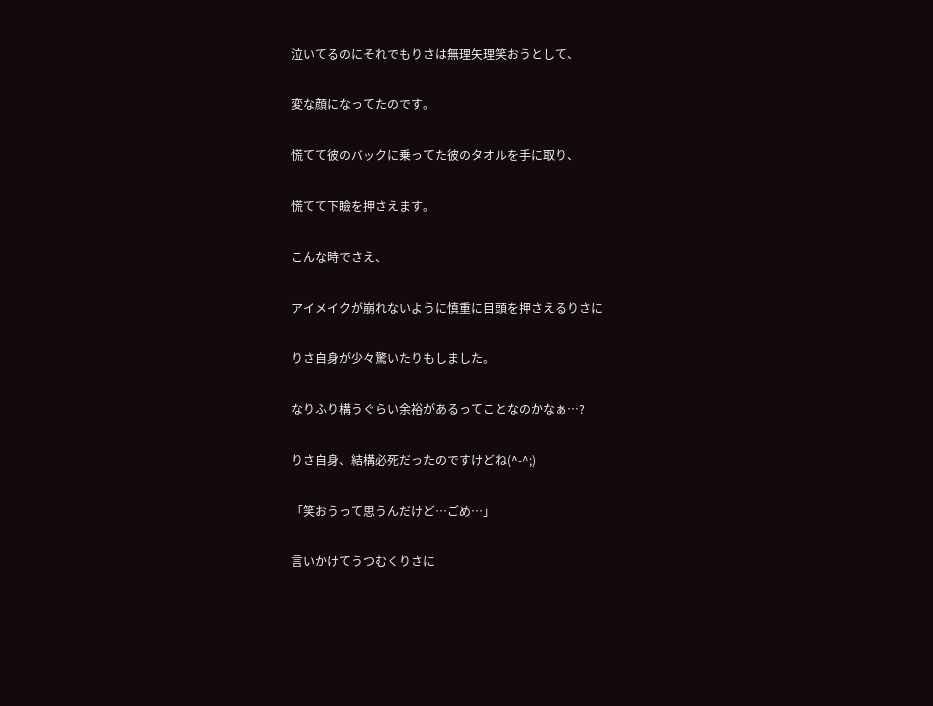泣いてるのにそれでもりさは無理矢理笑おうとして、

変な顔になってたのです。

慌てて彼のバックに乗ってた彼のタオルを手に取り、

慌てて下瞼を押さえます。

こんな時でさえ、

アイメイクが崩れないように慎重に目頭を押さえるりさに

りさ自身が少々驚いたりもしました。

なりふり構うぐらい余裕があるってことなのかなぁ…?

りさ自身、結構必死だったのですけどね(^-^;)

「笑おうって思うんだけど…ごめ…」

言いかけてうつむくりさに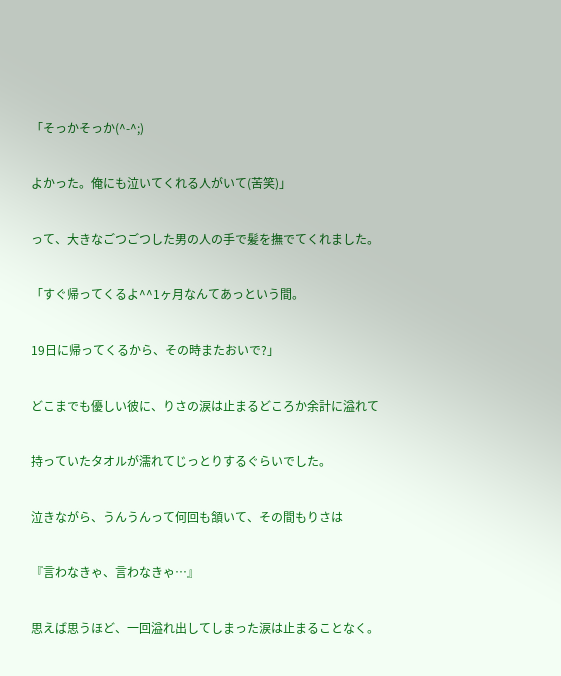「そっかそっか(^-^;)

よかった。俺にも泣いてくれる人がいて(苦笑)」

って、大きなごつごつした男の人の手で髪を撫でてくれました。

「すぐ帰ってくるよ^^1ヶ月なんてあっという間。

19日に帰ってくるから、その時またおいで?」

どこまでも優しい彼に、りさの涙は止まるどころか余計に溢れて

持っていたタオルが濡れてじっとりするぐらいでした。

泣きながら、うんうんって何回も頷いて、その間もりさは

『言わなきゃ、言わなきゃ…』

思えば思うほど、一回溢れ出してしまった涙は止まることなく。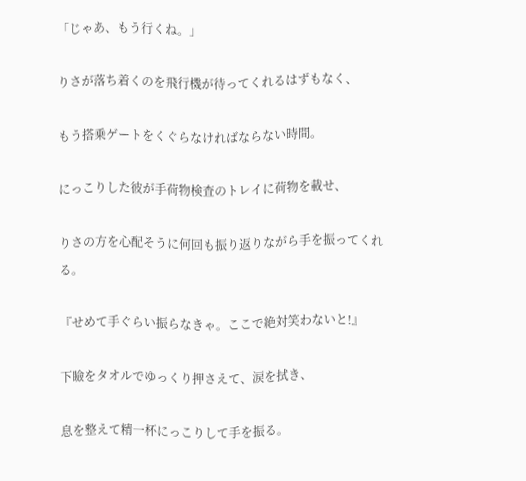「じゃあ、もう行くね。」

りさが落ち着くのを飛行機が待ってくれるはずもなく、

もう搭乗ゲートをくぐらなければならない時間。

にっこりした彼が手荷物検査のトレイに荷物を載せ、

りさの方を心配そうに何回も振り返りながら手を振ってくれる。

『せめて手ぐらい振らなきゃ。ここで絶対笑わないと!』

下瞼をタオルでゆっくり押さえて、涙を拭き、

息を整えて精一杯にっこりして手を振る。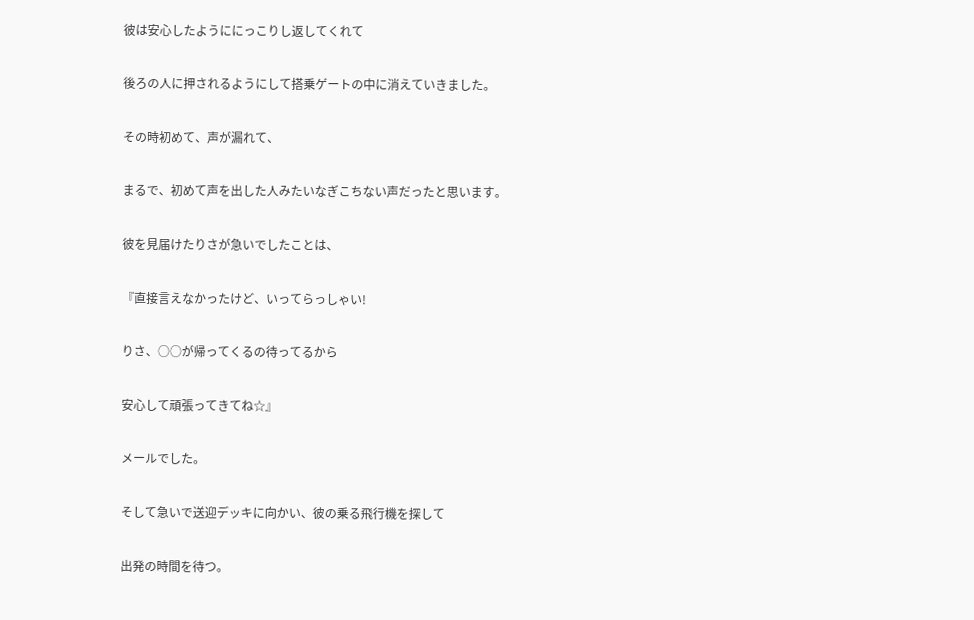彼は安心したようににっこりし返してくれて

後ろの人に押されるようにして搭乗ゲートの中に消えていきました。

その時初めて、声が漏れて、

まるで、初めて声を出した人みたいなぎこちない声だったと思います。

彼を見届けたりさが急いでしたことは、

『直接言えなかったけど、いってらっしゃい!

りさ、○○が帰ってくるの待ってるから

安心して頑張ってきてね☆』

メールでした。

そして急いで送迎デッキに向かい、彼の乗る飛行機を探して

出発の時間を待つ。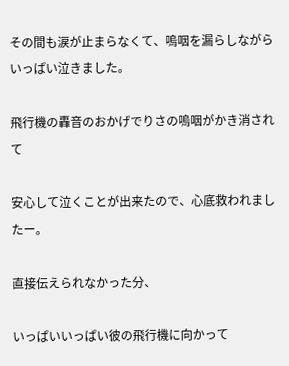その間も涙が止まらなくて、嗚咽を漏らしながらいっぱい泣きました。

飛行機の轟音のおかげでりさの嗚咽がかき消されて

安心して泣くことが出来たので、心底救われましたー。

直接伝えられなかった分、

いっぱいいっぱい彼の飛行機に向かって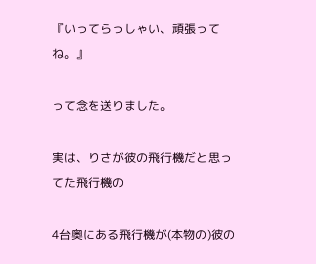『いってらっしゃい、頑張ってね。』

って念を送りました。

実は、りさが彼の飛行機だと思ってた飛行機の

4台奥にある飛行機が(本物の)彼の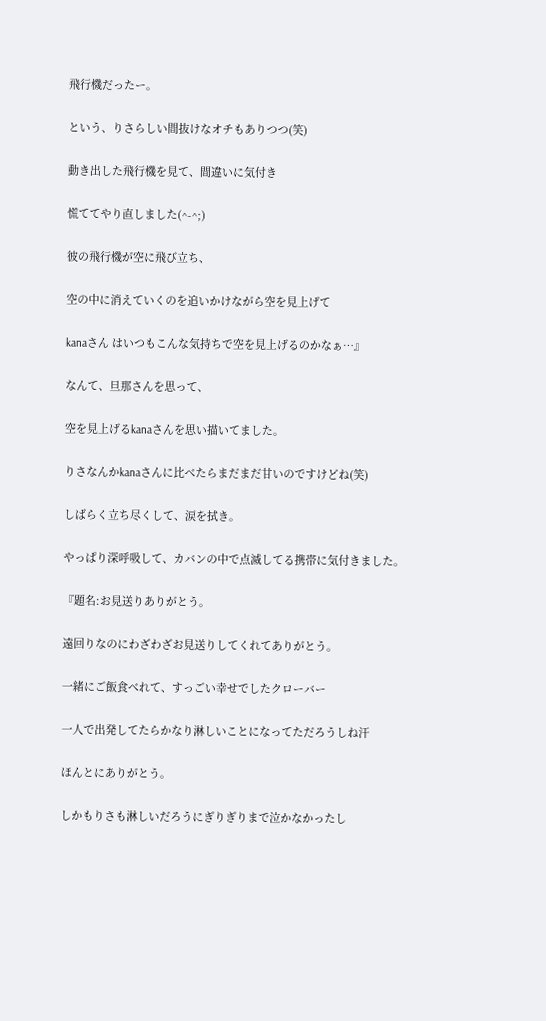飛行機だったー。

という、りさらしい間抜けなオチもありつつ(笑)

動き出した飛行機を見て、間違いに気付き

慌ててやり直しました(^-^;)

彼の飛行機が空に飛び立ち、

空の中に消えていくのを追いかけながら空を見上げて

kanaさん はいつもこんな気持ちで空を見上げるのかなぁ…』

なんて、旦那さんを思って、

空を見上げるkanaさんを思い描いてました。

りさなんかkanaさんに比べたらまだまだ甘いのですけどね(笑)

しばらく立ち尽くして、涙を拭き。

やっぱり深呼吸して、カバンの中で点滅してる携帯に気付きました。

『題名:お見送りありがとう。

遠回りなのにわざわざお見送りしてくれてありがとう。

一緒にご飯食べれて、すっごい幸せでしたクローバー

一人で出発してたらかなり淋しいことになってただろうしね汗

ほんとにありがとう。

しかもりさも淋しいだろうにぎりぎりまで泣かなかったし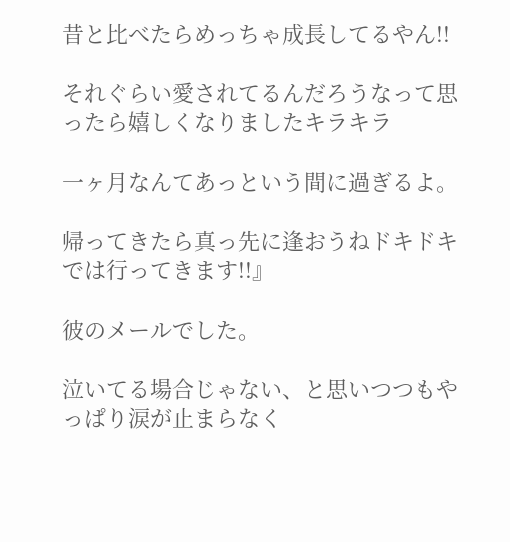昔と比べたらめっちゃ成長してるやん!!

それぐらい愛されてるんだろうなって思ったら嬉しくなりましたキラキラ

一ヶ月なんてあっという間に過ぎるよ。

帰ってきたら真っ先に逢おうねドキドキでは行ってきます!!』

彼のメールでした。

泣いてる場合じゃない、と思いつつもやっぱり涙が止まらなく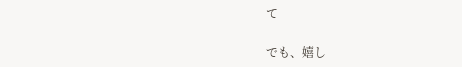て

でも、嬉し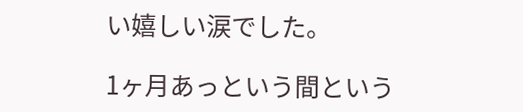い嬉しい涙でした。

1ヶ月あっという間という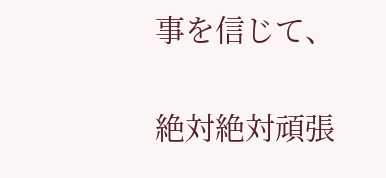事を信じて、

絶対絶対頑張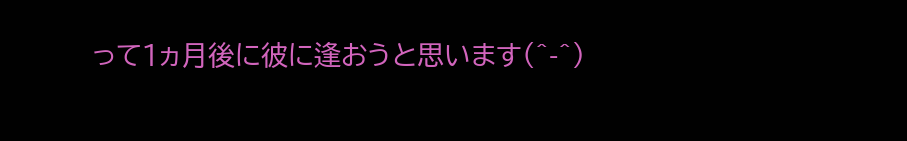って1ヵ月後に彼に逢おうと思います(^-^)